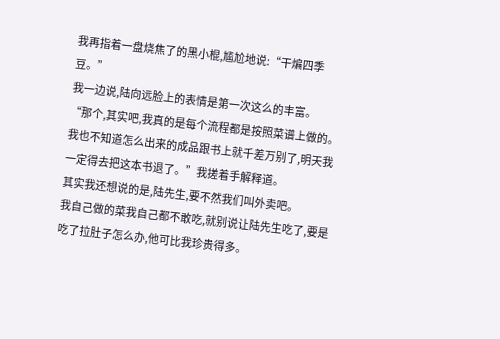我再指着一盘烧焦了的黑小棍,尴尬地说:“干煸四季豆。”
我一边说,陆向远脸上的表情是第一次这么的丰富。
“那个,其实吧,我真的是每个流程都是按照菜谱上做的。我也不知道怎么出来的成品跟书上就千差万别了,明天我一定得去把这本书退了。”我搓着手解释道。
其实我还想说的是,陆先生,要不然我们叫外卖吧。
我自己做的菜我自己都不敢吃,就别说让陆先生吃了,要是吃了拉肚子怎么办,他可比我珍贵得多。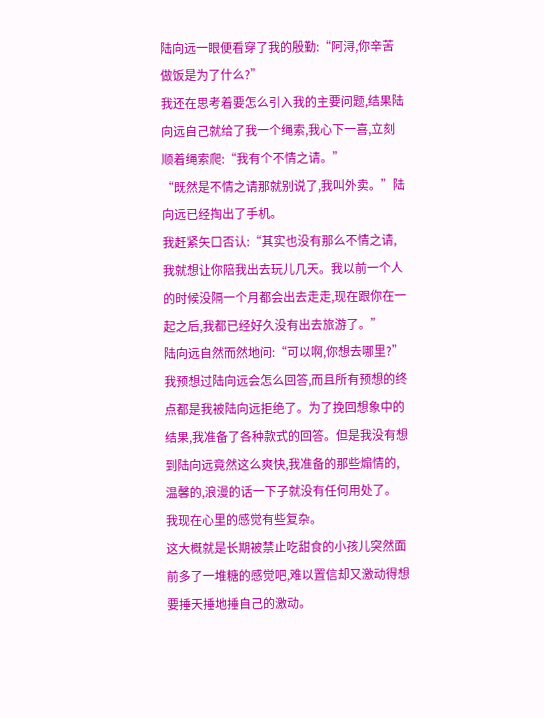陆向远一眼便看穿了我的殷勤:“阿浔,你辛苦做饭是为了什么?”
我还在思考着要怎么引入我的主要问题,结果陆向远自己就给了我一个绳索,我心下一喜,立刻顺着绳索爬:“我有个不情之请。”
“既然是不情之请那就别说了,我叫外卖。”陆向远已经掏出了手机。
我赶紧矢口否认:“其实也没有那么不情之请,我就想让你陪我出去玩儿几天。我以前一个人的时候没隔一个月都会出去走走,现在跟你在一起之后,我都已经好久没有出去旅游了。”
陆向远自然而然地问:“可以啊,你想去哪里?”
我预想过陆向远会怎么回答,而且所有预想的终点都是我被陆向远拒绝了。为了挽回想象中的结果,我准备了各种款式的回答。但是我没有想到陆向远竟然这么爽快,我准备的那些煽情的,温馨的,浪漫的话一下子就没有任何用处了。
我现在心里的感觉有些复杂。
这大概就是长期被禁止吃甜食的小孩儿突然面前多了一堆糖的感觉吧,难以置信却又激动得想要捶天捶地捶自己的激动。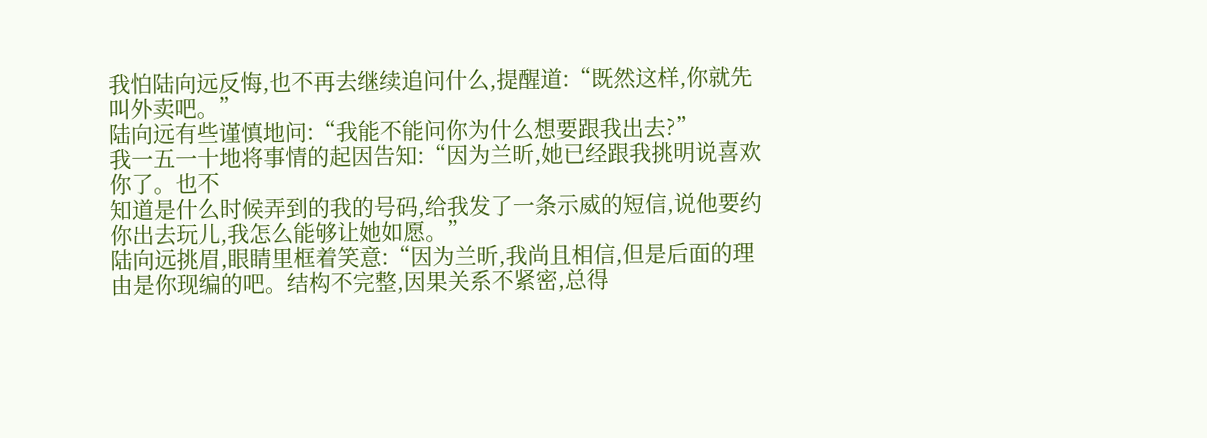我怕陆向远反悔,也不再去继续追问什么,提醒道:“既然这样,你就先叫外卖吧。”
陆向远有些谨慎地问:“我能不能问你为什么想要跟我出去?”
我一五一十地将事情的起因告知:“因为兰昕,她已经跟我挑明说喜欢你了。也不
知道是什么时候弄到的我的号码,给我发了一条示威的短信,说他要约你出去玩儿,我怎么能够让她如愿。”
陆向远挑眉,眼睛里框着笑意:“因为兰昕,我尚且相信,但是后面的理由是你现编的吧。结构不完整,因果关系不紧密,总得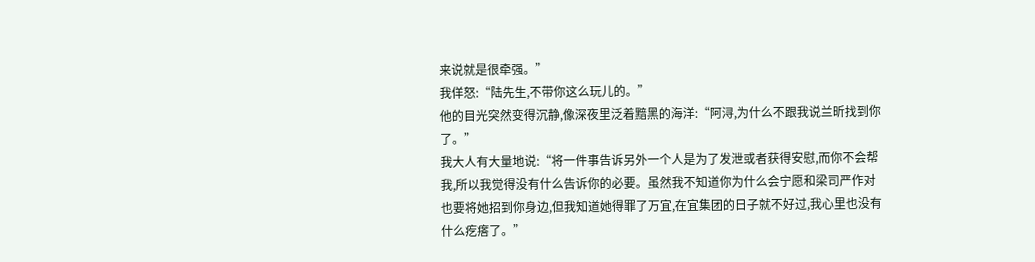来说就是很牵强。”
我佯怒:“陆先生,不带你这么玩儿的。”
他的目光突然变得沉静,像深夜里泛着黯黑的海洋:“阿浔,为什么不跟我说兰昕找到你了。”
我大人有大量地说:“将一件事告诉另外一个人是为了发泄或者获得安慰,而你不会帮我,所以我觉得没有什么告诉你的必要。虽然我不知道你为什么会宁愿和梁司严作对也要将她招到你身边,但我知道她得罪了万宜,在宜集团的日子就不好过,我心里也没有什么疙瘩了。”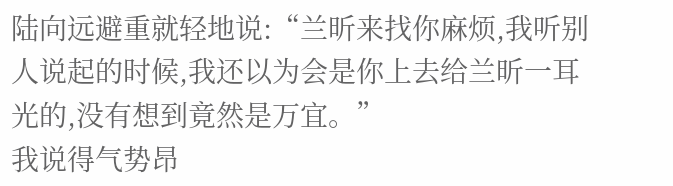陆向远避重就轻地说:“兰昕来找你麻烦,我听别人说起的时候,我还以为会是你上去给兰昕一耳光的,没有想到竟然是万宜。”
我说得气势昂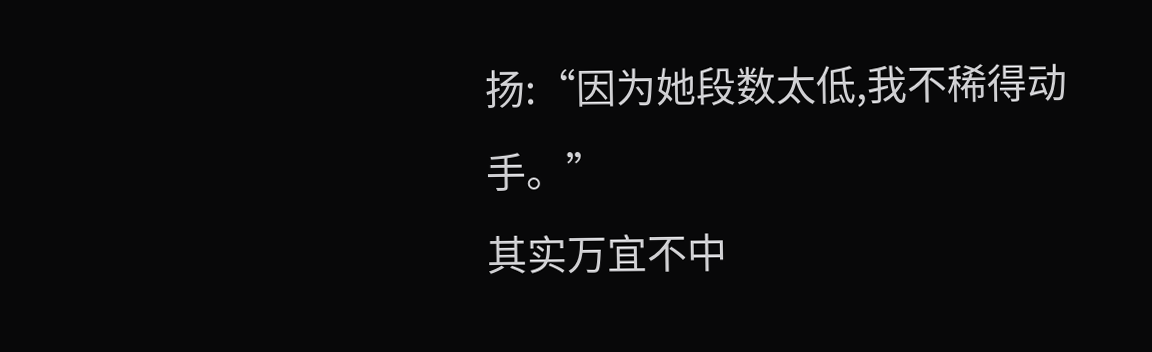扬:“因为她段数太低,我不稀得动手。”
其实万宜不中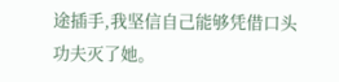途插手,我坚信自己能够凭借口头功夫灭了她。